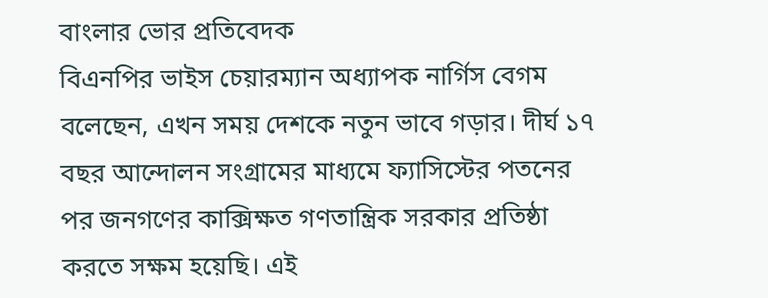বাংলার ভোর প্রতিবেদক
বিএনপির ভাইস চেয়ারম্যান অধ্যাপক নার্গিস বেগম বলেছেন, এখন সময় দেশকে নতুন ভাবে গড়ার। দীর্ঘ ১৭ বছর আন্দোলন সংগ্রামের মাধ্যমে ফ্যাসিস্টের পতনের পর জনগণের কাক্সিক্ষত গণতান্ত্রিক সরকার প্রতিষ্ঠা করতে সক্ষম হয়েছি। এই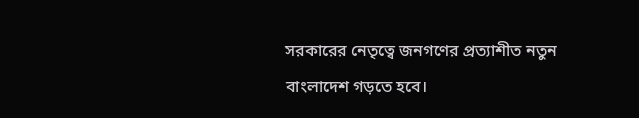সরকারের নেতৃত্বে জনগণের প্রত্যাশীত নতুন বাংলাদেশ গড়তে হবে।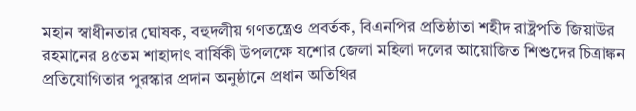মহান স্বাধীনতার ঘোষক, বহুদলীয় গণতন্ত্রেও প্রবর্তক, বিএনপির প্রতিষ্ঠাতা শহীদ রাষ্ট্রপতি জিয়াউর রহমানের ৪৫তম শাহাদাৎ বার্ষিকী উপলক্ষে যশোর জেলা মহিলা দলের আয়োজিত শিশুদের চিত্রাঙ্কন প্রতিযোগিতার পুরস্কার প্রদান অনুষ্ঠানে প্রধান অতিথির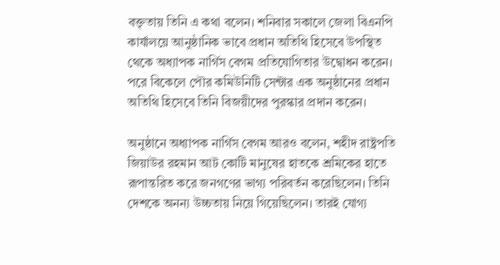বক্তৃতায় তিনি এ কথা বলেন। শনিবার সকালে জেলা বিএনপি কার্যালয়ে আনুষ্ঠানিক ভাবে প্রধান অতিথি হিসেবে উপস্থিত থেকে অধ্যাপক নার্গিস বেগম প্রতিযোগিতার উদ্বোধন করেন। পরে বিকেলে পৌর কমিউনিটি সেন্টার এক অনুষ্ঠানের প্রধান অতিথি হিসেবে তিনি বিজয়ীদের পুরস্কার প্রদান করেন।

অনুষ্ঠানে অধ্যাপক নার্গিস বেগম আরও বলেন, শহীদ রাষ্ট্রপতি জিয়াউর রহমান আট কোটি মানুষের হাতকে শ্রমিকের হাতে রূপান্তরিত করে জনগণের ভাগ্য পরিবর্তন করেছিলেন। তিনি দেশকে অনন্য উচ্চতায় নিয়ে গিয়েছিলেন। তারই যোগ্য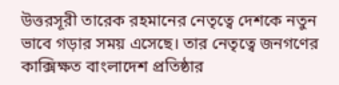উত্তরসূরী তারেক রহমানের নেতৃত্বে দেশকে নতুন ভাবে গড়ার সময় এসেছে। তার নেতৃত্বে জনগণের কাক্সিক্ষত বাংলাদেশ প্রতিষ্ঠার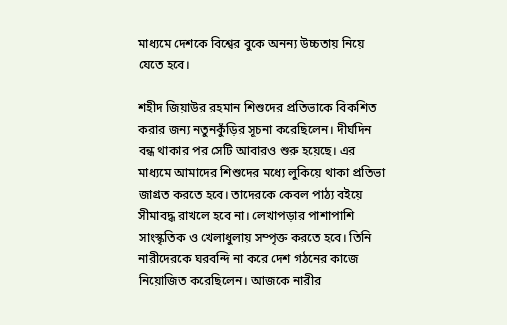মাধ্যমে দেশকে বিশ্বের বুকে অনন্য উচ্চতায় নিয়ে যেতে হবে।

শহীদ জিয়াউর রহমান শিশুদের প্রতিভাকে বিকশিত করার জন্য নতুনকুঁড়ির সূচনা করেছিলেন। দীর্ঘদিন বন্ধ থাকার পর সেটি আবারও শুরু হয়েছে। এর মাধ্যমে আমাদের শিশুদের মধ্যে লুকিয়ে থাকা প্রতিভা জাগ্রত করতে হবে। তাদেরকে কেবল পাঠ্য বইয়ে সীমাবদ্ধ রাখলে হবে না। লেখাপড়ার পাশাপাশি সাংস্কৃতিক ও খেলাধুলায় সম্পৃক্ত করতে হবে। তিনি নারীদেরকে ঘরবন্দি না করে দেশ গঠনের কাজে নিয়োজিত করেছিলেন। আজকে নারীর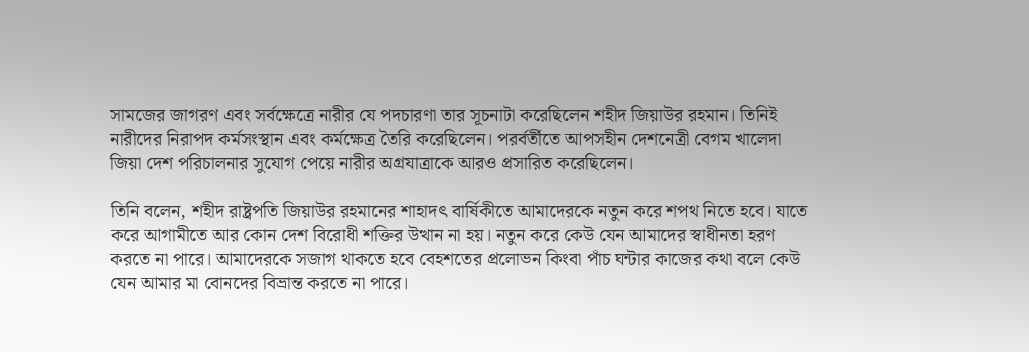সামজের জাগরণ এবং সর্বক্ষেত্রে নারীর যে পদচারণা তার সূচনাটা করেছিলেন শহীদ জিয়াউর রহমান। তিনিই নারীদের নিরাপদ কর্মসংস্থান এবং কর্মক্ষেত্র তৈরি করেছিলেন। পরর্বর্তীতে আপসহীন দেশনেত্রী বেগম খালেদা জিয়া দেশ পরিচালনার সুযোগ পেয়ে নারীর অগ্রযাত্রাকে আরও প্রসারিত করেছিলেন।

তিনি বলেন, শহীদ রাষ্ট্রপতি জিয়াউর রহমানের শাহাদৎ বার্ষিকীতে আমাদেরকে নতুন করে শপথ নিতে হবে। যাতে করে আগামীতে আর কোন দেশ বিরোধী শক্তির উত্থান না হয়। নতুন করে কেউ যেন আমাদের স্বাধীনতা হরণ করতে না পারে। আমাদেরকে সজাগ থাকতে হবে বেহশতের প্রলোভন কিংবা পাঁচ ঘন্টার কাজের কথা বলে কেউ যেন আমার মা বোনদের বিভ্রান্ত করতে না পারে।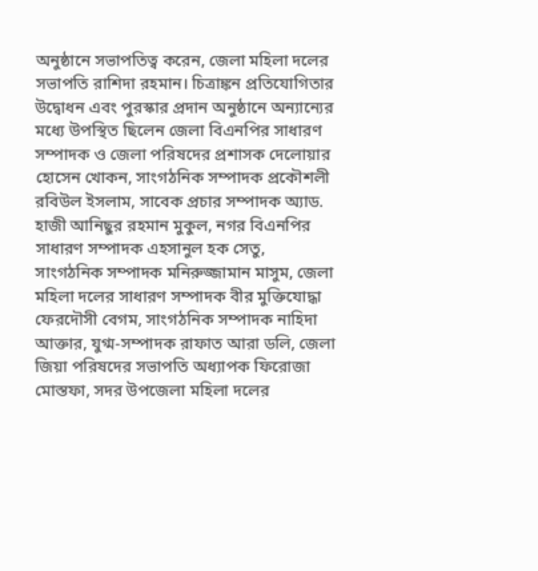অনুষ্ঠানে সভাপতিত্ব করেন, জেলা মহিলা দলের সভাপতি রাশিদা রহমান। চিত্রাঙ্কন প্রতিযোগিতার উদ্বোধন এবং পুরস্কার প্রদান অনুষ্ঠানে অন্যান্যের মধ্যে উপস্থিত ছিলেন জেলা বিএনপির সাধারণ সম্পাদক ও জেলা পরিষদের প্রশাসক দেলোয়ার হোসেন খোকন, সাংগঠনিক সম্পাদক প্রকৌশলী রবিউল ইসলাম, সাবেক প্রচার সম্পাদক অ্যাড. হাজী আনিছুর রহমান মুকুল, নগর বিএনপির সাধারণ সম্পাদক এহসানুল হক সেতু, সাংগঠনিক সম্পাদক মনিরুজ্জামান মাসুম, জেলা মহিলা দলের সাধারণ সম্পাদক বীর মুক্তিযোদ্ধা ফেরদৌসী বেগম, সাংগঠনিক সম্পাদক নাহিদা আক্তার, যুগ্ম-সম্পাদক রাফাত আরা ডলি, জেলা জিয়া পরিষদের সভাপতি অধ্যাপক ফিরোজা মোস্তফা, সদর উপজেলা মহিলা দলের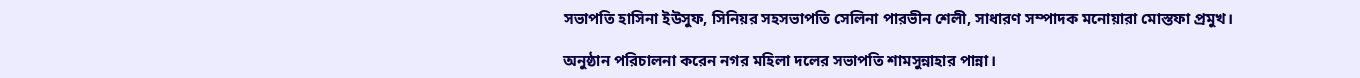সভাপতি হাসিনা ইউসুফ, সিনিয়র সহসভাপতি সেলিনা পারভীন শেলী, সাধারণ সম্পাদক মনোয়ারা মোস্তফা প্রমুখ।

অনুষ্ঠান পরিচালনা করেন নগর মহিলা দলের সভাপতি শামসুন্নাহার পান্না।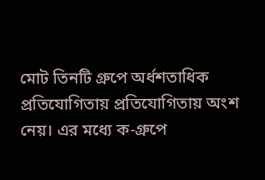মোট তিনটি গ্রুপে অর্ধশতাধিক প্রতিযোগিতায় প্রতিযোগিতায় অংশ নেয়। এর মধ্যে ক-গ্রুপে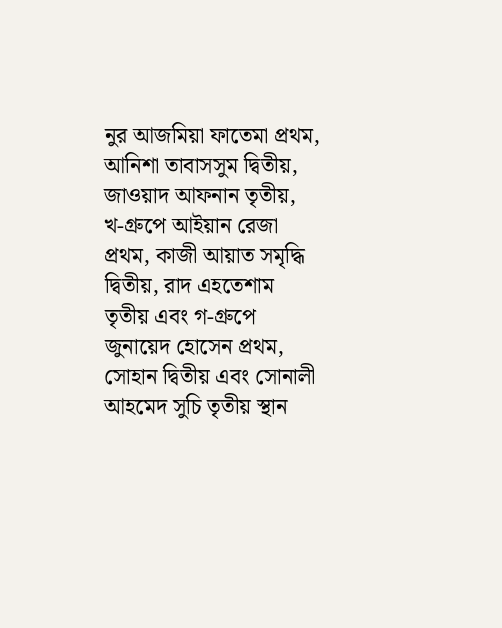নুর আজমিয়া ফাতেমা প্রথম, আনিশা তাবাসসুম দ্বিতীয়, জাওয়াদ আফনান তৃতীয়, খ-গ্রুপে আইয়ান রেজা প্রথম, কাজী আয়াত সমৃদ্ধি দ্বিতীয়, রাদ এহতেশাম তৃতীয় এবং গ-গ্রুপে জুনায়েদ হোসেন প্রথম, সোহান দ্বিতীয় এবং সোনালী আহমেদ সুচি তৃতীয় স্থান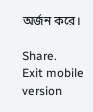অর্জন করে।

Share.
Exit mobile version